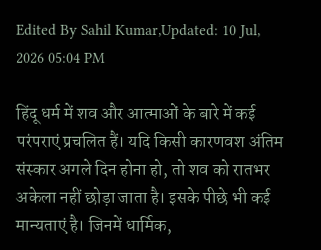Edited By Sahil Kumar,Updated: 10 Jul, 2026 05:04 PM

हिंदू धर्म में शव और आत्माओं के बारे में कई परंपराएं प्रचलित हैं। यदि किसी कारणवश अंतिम संस्कार अगले दिन होना हो, तो शव को रातभर अकेला नहीं छोड़ा जाता है। इसके पीछे भी कई मान्यताएं है। जिनमें धार्मिक,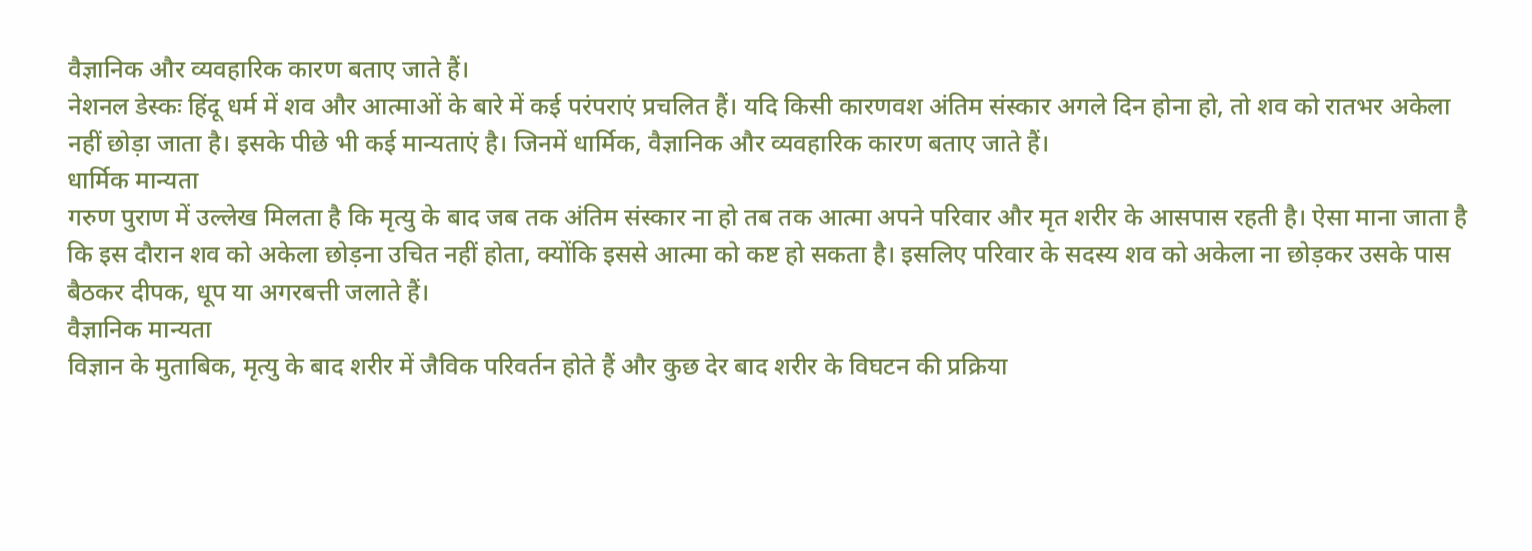वैज्ञानिक और व्यवहारिक कारण बताए जाते हैं।
नेशनल डेस्कः हिंदू धर्म में शव और आत्माओं के बारे में कई परंपराएं प्रचलित हैं। यदि किसी कारणवश अंतिम संस्कार अगले दिन होना हो, तो शव को रातभर अकेला नहीं छोड़ा जाता है। इसके पीछे भी कई मान्यताएं है। जिनमें धार्मिक, वैज्ञानिक और व्यवहारिक कारण बताए जाते हैं।
धार्मिक मान्यता
गरुण पुराण में उल्लेख मिलता है कि मृत्यु के बाद जब तक अंतिम संस्कार ना हो तब तक आत्मा अपने परिवार और मृत शरीर के आसपास रहती है। ऐसा माना जाता है कि इस दौरान शव को अकेला छोड़ना उचित नहीं होता, क्योंकि इससे आत्मा को कष्ट हो सकता है। इसलिए परिवार के सदस्य शव को अकेला ना छोड़कर उसके पास बैठकर दीपक, धूप या अगरबत्ती जलाते हैं।
वैज्ञानिक मान्यता
विज्ञान के मुताबिक, मृत्यु के बाद शरीर में जैविक परिवर्तन होते हैं और कुछ देर बाद शरीर के विघटन की प्रक्रिया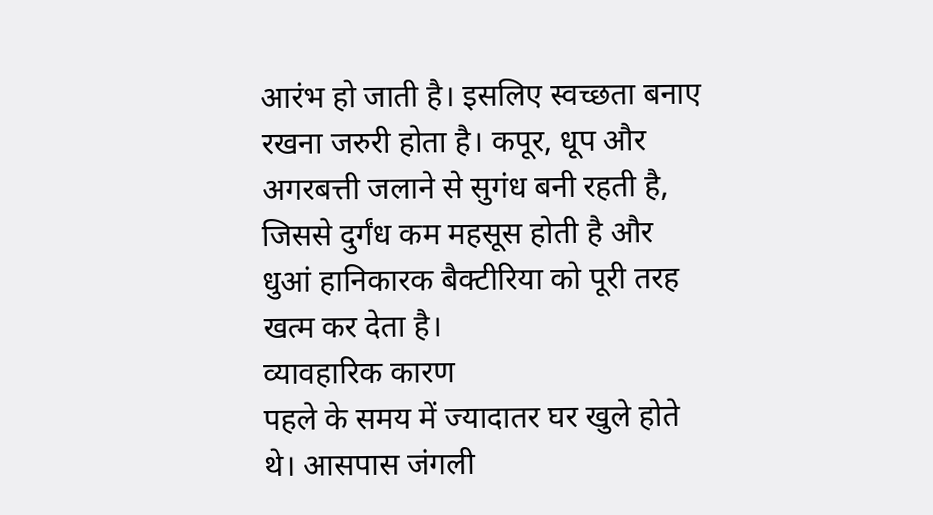आरंभ हो जाती है। इसलिए स्वच्छता बनाए रखना जरुरी होता है। कपूर, धूप और अगरबत्ती जलाने से सुगंध बनी रहती है, जिससे दुर्गंध कम महसूस होती है और धुआं हानिकारक बैक्टीरिया को पूरी तरह खत्म कर देता है।
व्यावहारिक कारण
पहले के समय में ज्यादातर घर खुले होते थे। आसपास जंगली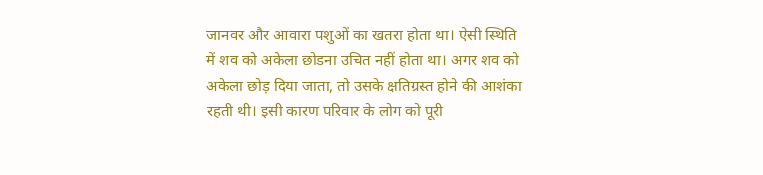जानवर और आवारा पशुओं का खतरा होता था। ऐसी स्थिति में शव को अकेला छोडना उचित नहीं होता था। अगर शव को अकेला छोड़ दिया जाता, तो उसके क्षतिग्रस्त होने की आशंका रहती थी। इसी कारण परिवार के लोग को पूरी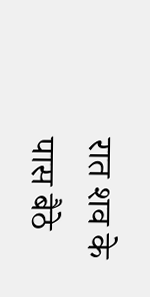रात शव के पास बैठे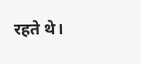रहते थे।